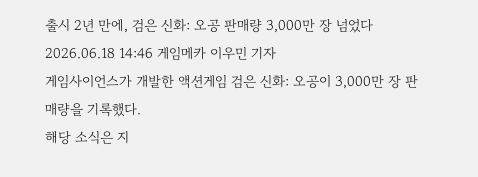출시 2년 만에, 검은 신화: 오공 판매량 3,000만 장 넘었다
2026.06.18 14:46 게임메카 이우민 기자
게임사이언스가 개발한 액션게임 검은 신화: 오공이 3,000만 장 판매량을 기록했다.
해당 소식은 지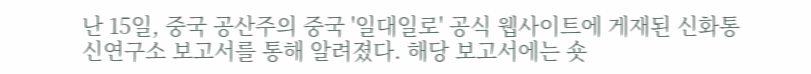난 15일, 중국 공산주의 중국 '일대일로' 공식 웹사이트에 게재된 신화통신연구소 보고서를 통해 알려졌다. 해당 보고서에는 숏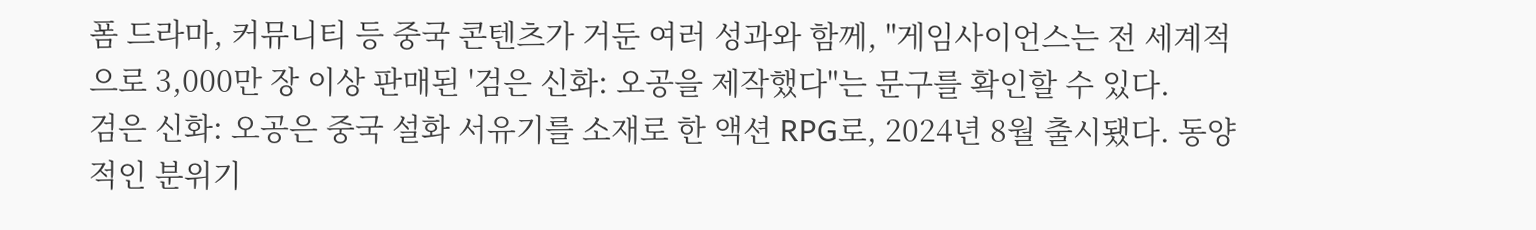폼 드라마, 커뮤니티 등 중국 콘텐츠가 거둔 여러 성과와 함께, "게임사이언스는 전 세계적으로 3,000만 장 이상 판매된 '검은 신화: 오공을 제작했다"는 문구를 확인할 수 있다.
검은 신화: 오공은 중국 설화 서유기를 소재로 한 액션 RPG로, 2024년 8월 출시됐다. 동양적인 분위기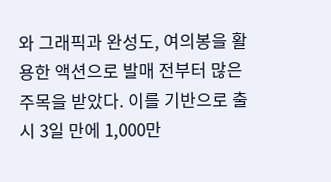와 그래픽과 완성도, 여의봉을 활용한 액션으로 발매 전부터 많은 주목을 받았다. 이를 기반으로 출시 3일 만에 1,000만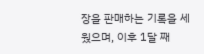장을 판매하는 기록을 세웠으며, 이후 1달 째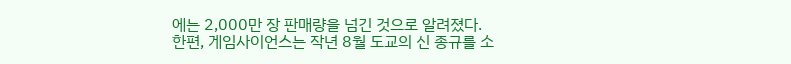에는 2,000만 장 판매량을 넘긴 것으로 알려졌다.
한편, 게임사이언스는 작년 8월 도교의 신 종규를 소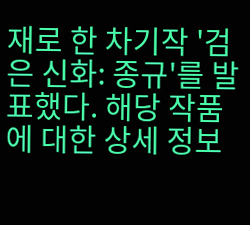재로 한 차기작 '검은 신화: 종규'를 발표했다. 해당 작품에 대한 상세 정보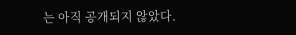는 아직 공개되지 않았다.